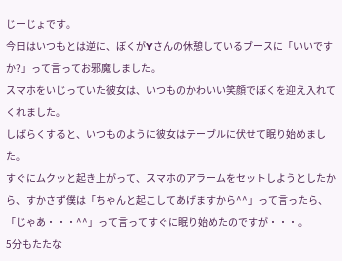じーじょです。
今日はいつもとは逆に、ぼくがYさんの休憩しているブースに「いいですか?」って言ってお邪魔しました。
スマホをいじっていた彼女は、いつものかわいい笑顔でぼくを迎え入れてくれました。
しばらくすると、いつものように彼女はテーブルに伏せて眠り始めました。
すぐにムクッと起き上がって、スマホのアラームをセットしようとしたから、すかさず僕は「ちゃんと起こしてあげますから^^」って言ったら、「じゃあ・・・^^」って言ってすぐに眠り始めたのですが・・・。
5分もたたな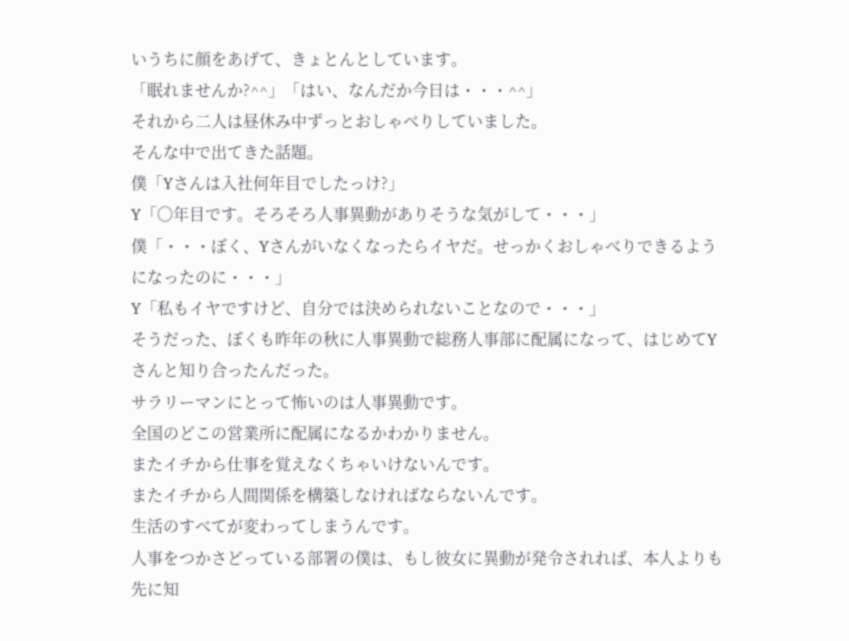いうちに顔をあげて、きょとんとしています。
「眠れませんか?^^」「はい、なんだか今日は・・・^^」
それから二人は昼休み中ずっとおしゃべりしていました。
そんな中で出てきた話題。
僕「Yさんは入社何年目でしたっけ?」
Y「〇年目です。そろそろ人事異動がありそうな気がして・・・」
僕「・・・ぼく、Yさんがいなくなったらイヤだ。せっかくおしゃべりできるようになったのに・・・」
Y「私もイヤですけど、自分では決められないことなので・・・」
そうだった、ぼくも昨年の秋に人事異動で総務人事部に配属になって、はじめてYさんと知り合ったんだった。
サラリーマンにとって怖いのは人事異動です。
全国のどこの営業所に配属になるかわかりません。
またイチから仕事を覚えなくちゃいけないんです。
またイチから人間関係を構築しなければならないんです。
生活のすべてが変わってしまうんです。
人事をつかさどっている部署の僕は、もし彼女に異動が発令されれば、本人よりも先に知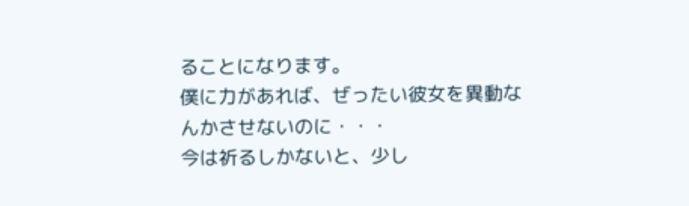ることになります。
僕に力があれば、ぜったい彼女を異動なんかさせないのに・・・
今は祈るしかないと、少し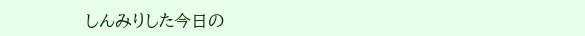しんみりした今日の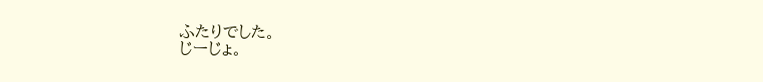ふたりでした。
じーじょ。